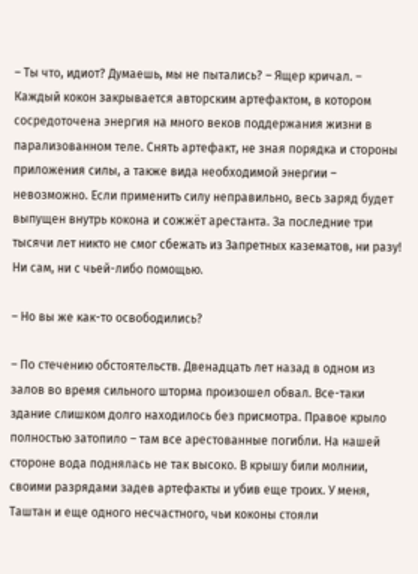– Ты что, идиот? Думаешь, мы не пытались? – Ящер кричал. – Каждый кокон закрывается авторским артефактом, в котором сосредоточена энергия на много веков поддержания жизни в парализованном теле. Снять артефакт, не зная порядка и стороны приложения силы, а также вида необходимой энергии – невозможно. Если применить силу неправильно, весь заряд будет выпущен внутрь кокона и сожжёт арестанта. За последние три тысячи лет никто не смог сбежать из Запретных казематов, ни разу! Ни сам, ни с чьей-либо помощью.

– Но вы же как-то освободились?

– По стечению обстоятельств. Двенадцать лет назад в одном из залов во время сильного шторма произошел обвал. Все-таки здание слишком долго находилось без присмотра. Правое крыло полностью затопило – там все арестованные погибли. На нашей стороне вода поднялась не так высоко. В крышу били молнии, своими разрядами задев артефакты и убив еще троих. У меня, Таштан и еще одного несчастного, чьи коконы стояли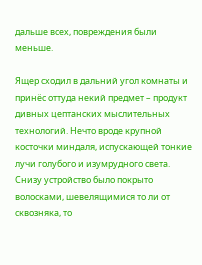дальше всех, повреждения были меньше.

Ящер сходил в дальний угол комнаты и принёс оттуда некий предмет – продукт дивных цептанских мыслительных технологий. Нечто вроде крупной косточки миндаля, испускающей тонкие лучи голубого и изумрудного света. Снизу устройство было покрыто волосками, шевелящимися то ли от сквозняка, то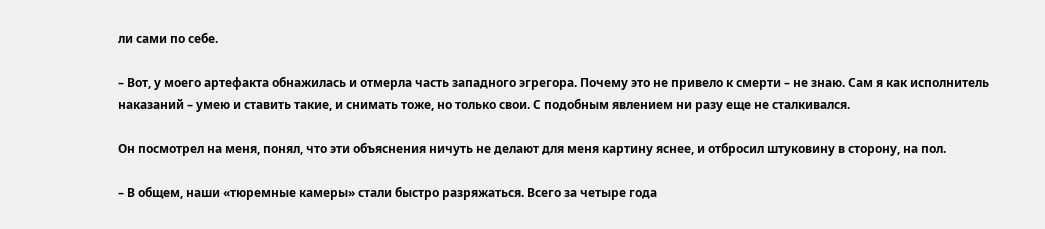ли сами по себе.

– Вот, у моего артефакта обнажилась и отмерла часть западного эгрегора. Почему это не привело к смерти – не знаю. Сам я как исполнитель наказаний – умею и ставить такие, и снимать тоже, но только свои. С подобным явлением ни разу еще не сталкивался.

Он посмотрел на меня, понял, что эти объяснения ничуть не делают для меня картину яснее, и отбросил штуковину в сторону, на пол.

– В общем, наши «тюремные камеры» стали быстро разряжаться. Всего за четыре года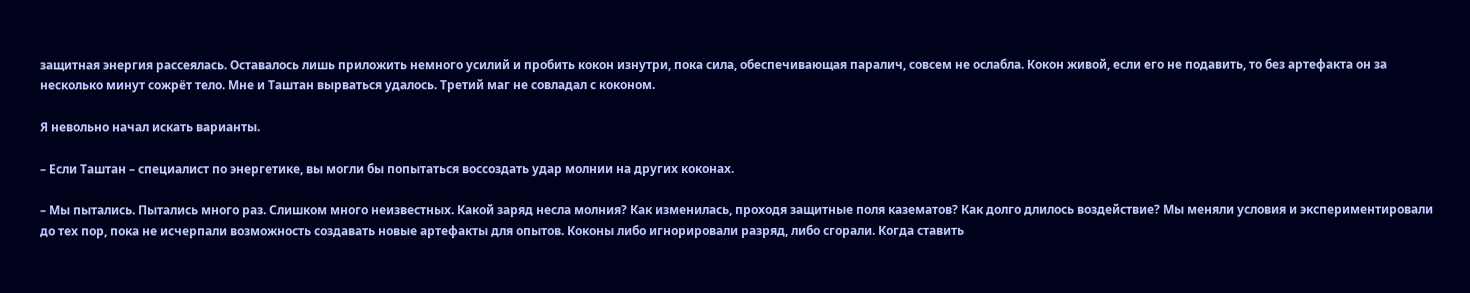защитная энергия рассеялась. Оставалось лишь приложить немного усилий и пробить кокон изнутри, пока сила, обеспечивающая паралич, совсем не ослабла. Кокон живой, если его не подавить, то без артефакта он за несколько минут сожрёт тело. Мне и Таштан вырваться удалось. Третий маг не совладал с коконом.

Я невольно начал искать варианты.

– Если Таштан – специалист по энергетике, вы могли бы попытаться воссоздать удар молнии на других коконах.

– Мы пытались. Пытались много раз. Слишком много неизвестных. Какой заряд несла молния? Как изменилась, проходя защитные поля казематов? Как долго длилось воздействие? Мы меняли условия и экспериментировали до тех пор, пока не исчерпали возможность создавать новые артефакты для опытов. Коконы либо игнорировали разряд, либо сгорали. Когда ставить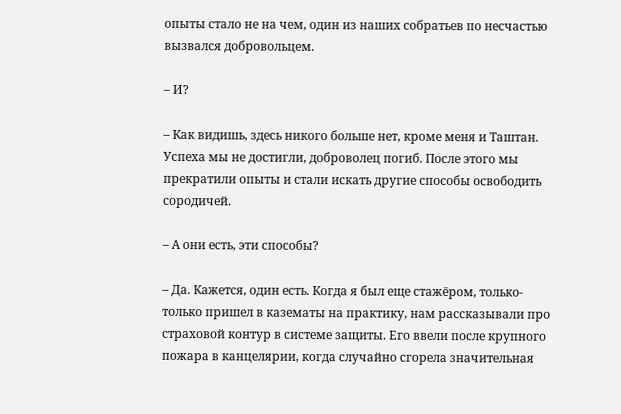опыты стало не на чем, один из наших собратьев по несчастью вызвался добровольцем.

– И?

– Как видишь, здесь никого больше нет, кроме меня и Таштан. Успеха мы не достигли, доброволец погиб. После этого мы прекратили опыты и стали искать другие способы освободить сородичей.

– А они есть, эти способы?

– Да. Кажется, один есть. Когда я был еще стажёром, только-только пришел в казематы на практику, нам рассказывали про страховой контур в системе защиты. Его ввели после крупного пожара в канцелярии, когда случайно сгорела значительная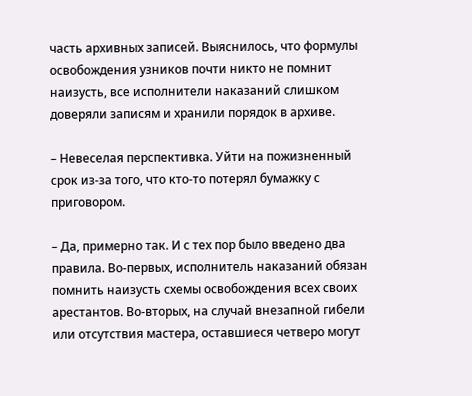часть архивных записей. Выяснилось, что формулы освобождения узников почти никто не помнит наизусть, все исполнители наказаний слишком доверяли записям и хранили порядок в архиве.

– Невеселая перспективка. Уйти на пожизненный срок из-за того, что кто-то потерял бумажку с приговором.

– Да, примерно так. И с тех пор было введено два правила. Во-первых, исполнитель наказаний обязан помнить наизусть схемы освобождения всех своих арестантов. Во-вторых, на случай внезапной гибели или отсутствия мастера, оставшиеся четверо могут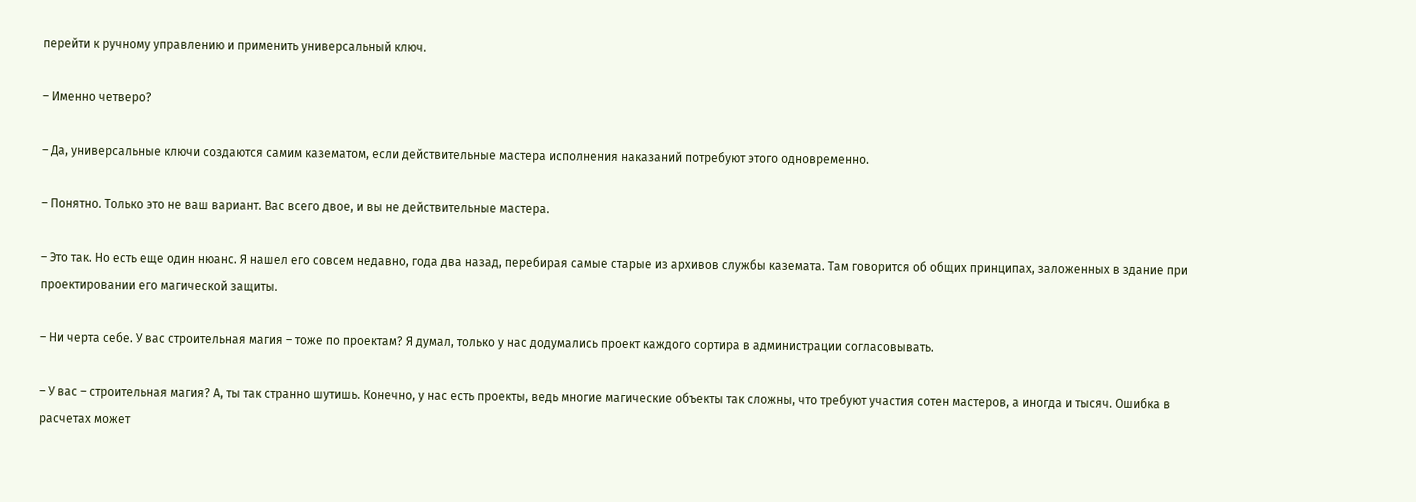перейти к ручному управлению и применить универсальный ключ.

– Именно четверо?

– Да, универсальные ключи создаются самим казематом, если действительные мастера исполнения наказаний потребуют этого одновременно.

– Понятно. Только это не ваш вариант. Вас всего двое, и вы не действительные мастера.

– Это так. Но есть еще один нюанс. Я нашел его совсем недавно, года два назад, перебирая самые старые из архивов службы каземата. Там говорится об общих принципах, заложенных в здание при проектировании его магической защиты.

– Ни черта себе. У вас строительная магия – тоже по проектам? Я думал, только у нас додумались проект каждого сортира в администрации согласовывать.

– У вас – строительная магия? А, ты так странно шутишь. Конечно, у нас есть проекты, ведь многие магические объекты так сложны, что требуют участия сотен мастеров, а иногда и тысяч. Ошибка в расчетах может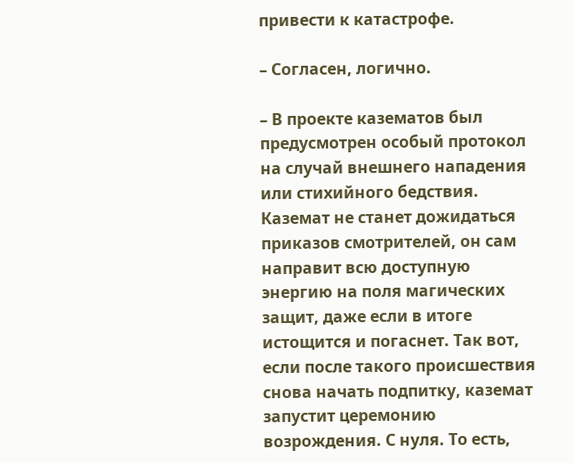привести к катастрофе.

– Согласен, логично.

– В проекте казематов был предусмотрен особый протокол на случай внешнего нападения или стихийного бедствия. Каземат не станет дожидаться приказов смотрителей, он сам направит всю доступную энергию на поля магических защит, даже если в итоге истощится и погаснет. Так вот, если после такого происшествия снова начать подпитку, каземат запустит церемонию возрождения. С нуля. То есть,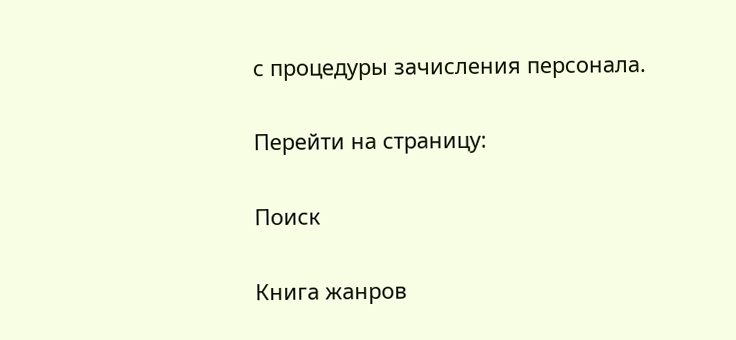с процедуры зачисления персонала.

Перейти на страницу:

Поиск

Книга жанров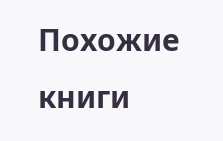Похожие книги